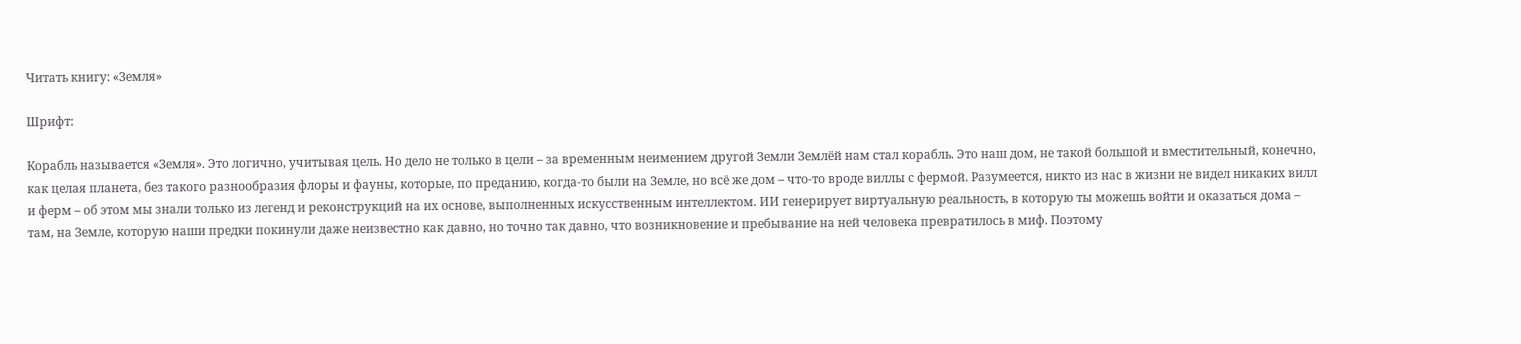Читать книгу: «Земля»

Шрифт:

Корабль называется «Земля». Это логично, учитывая цель. Но дело не только в цели – за временным неимением другой Земли Землёй нам стал корабль. Это наш дом, не такой большой и вместительный, конечно, как целая планета, без такого разнообразия флоры и фауны, которые, по преданию, когда-то были на Земле, но всё же дом – что-то вроде виллы с фермой. Разумеется, никто из нас в жизни не видел никаких вилл и ферм – об этом мы знали только из легенд и реконструкций на их основе, выполненных искусственным интеллектом. ИИ генерирует виртуальную реальность, в которую ты можешь войти и оказаться дома – там, на Земле, которую наши предки покинули даже неизвестно как давно, но точно так давно, что возникновение и пребывание на ней человека превратилось в миф. Поэтому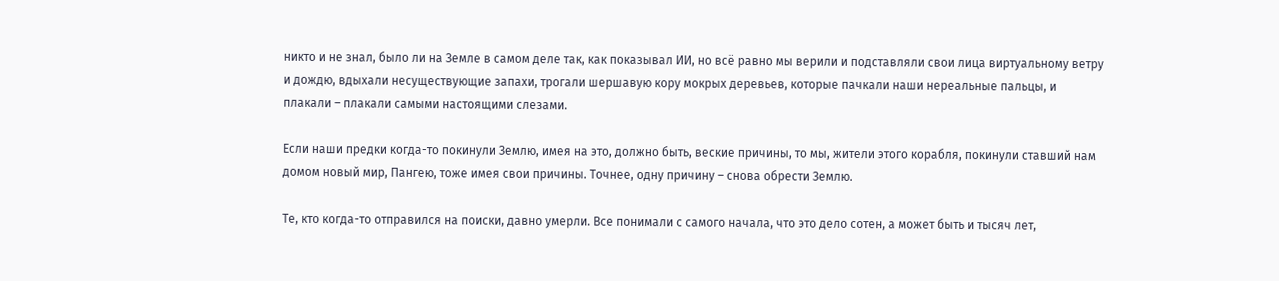никто и не знал, было ли на Земле в самом деле так, как показывал ИИ, но всё равно мы верили и подставляли свои лица виртуальному ветру и дождю, вдыхали несуществующие запахи, трогали шершавую кору мокрых деревьев, которые пачкали наши нереальные пальцы, и плакали – плакали самыми настоящими слезами.

Если наши предки когда-то покинули Землю, имея на это, должно быть, веские причины, то мы, жители этого корабля, покинули ставший нам домом новый мир, Пангею, тоже имея свои причины. Точнее, одну причину – снова обрести Землю.

Те, кто когда-то отправился на поиски, давно умерли. Все понимали с самого начала, что это дело сотен, а может быть и тысяч лет,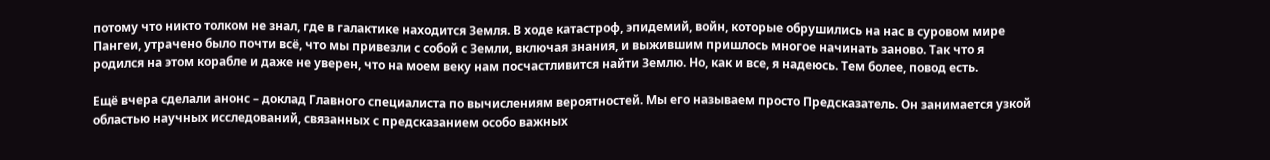потому что никто толком не знал, где в галактике находится Земля. В ходе катастроф, эпидемий, войн, которые обрушились на нас в суровом мире Пангеи, утрачено было почти всё, что мы привезли с собой с Земли, включая знания, и выжившим пришлось многое начинать заново. Так что я родился на этом корабле и даже не уверен, что на моем веку нам посчастливится найти Землю. Но, как и все, я надеюсь. Тем более, повод есть.

Ещё вчера сделали анонс – доклад Главного специалиста по вычислениям вероятностей. Мы его называем просто Предсказатель. Он занимается узкой областью научных исследований, связанных с предсказанием особо важных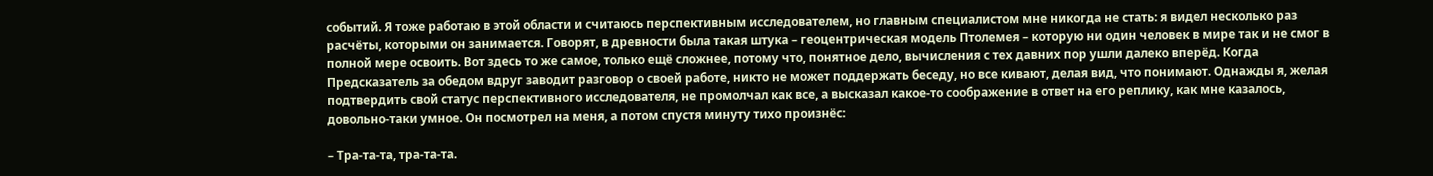событий. Я тоже работаю в этой области и считаюсь перспективным исследователем, но главным специалистом мне никогда не стать: я видел несколько раз расчёты, которыми он занимается. Говорят, в древности была такая штука – геоцентрическая модель Птолемея – которую ни один человек в мире так и не смог в полной мере освоить. Вот здесь то же самое, только ещё сложнее, потому что, понятное дело, вычисления с тех давних пор ушли далеко вперёд. Когда Предсказатель за обедом вдруг заводит разговор о своей работе, никто не может поддержать беседу, но все кивают, делая вид, что понимают. Однажды я, желая подтвердить свой статус перспективного исследователя, не промолчал как все, а высказал какое-то соображение в ответ на его реплику, как мне казалось, довольно-таки умное. Он посмотрел на меня, а потом спустя минуту тихо произнёс:

– Тра-та-та, тра-та-та.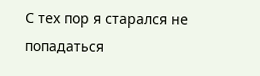С тех пор я старался не попадаться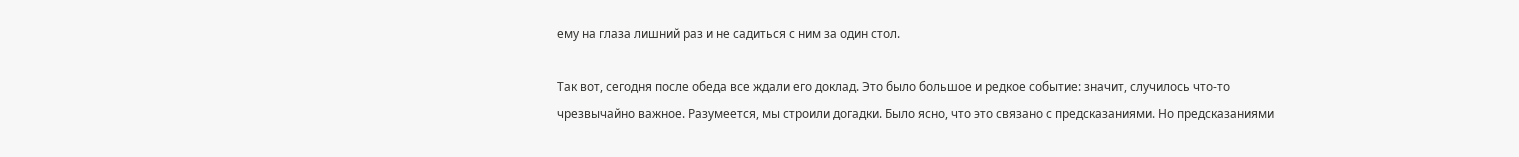ему на глаза лишний раз и не садиться с ним за один стол.

Так вот, сегодня после обеда все ждали его доклад. Это было большое и редкое событие: значит, случилось что-то чрезвычайно важное. Разумеется, мы строили догадки. Было ясно, что это связано с предсказаниями. Но предсказаниями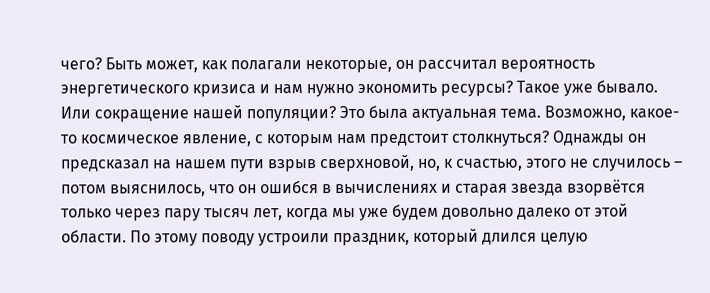чего? Быть может, как полагали некоторые, он рассчитал вероятность энергетического кризиса и нам нужно экономить ресурсы? Такое уже бывало. Или сокращение нашей популяции? Это была актуальная тема. Возможно, какое-то космическое явление, с которым нам предстоит столкнуться? Однажды он предсказал на нашем пути взрыв сверхновой, но, к счастью, этого не случилось – потом выяснилось, что он ошибся в вычислениях и старая звезда взорвётся только через пару тысяч лет, когда мы уже будем довольно далеко от этой области. По этому поводу устроили праздник, который длился целую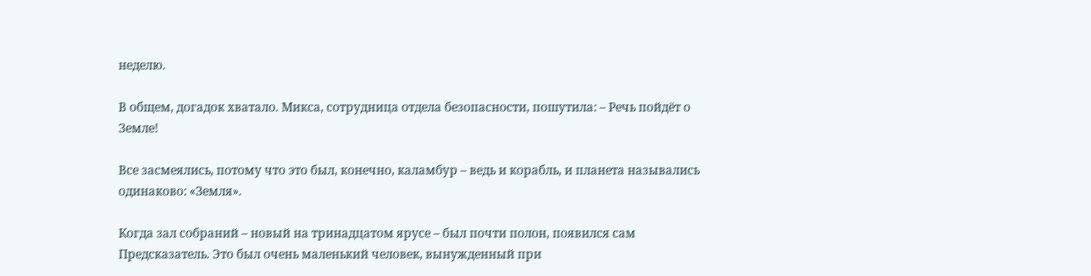неделю.

В общем, догадок хватало. Микса, сотрудница отдела безопасности, пошутила: – Речь пойдёт о Земле!

Все засмеялись, потому что это был, конечно, каламбур – ведь и корабль, и планета назывались одинаково: «Земля».

Когда зал собраний – новый на тринадцатом ярусе – был почти полон, появился сам Предсказатель. Это был очень маленький человек, вынужденный при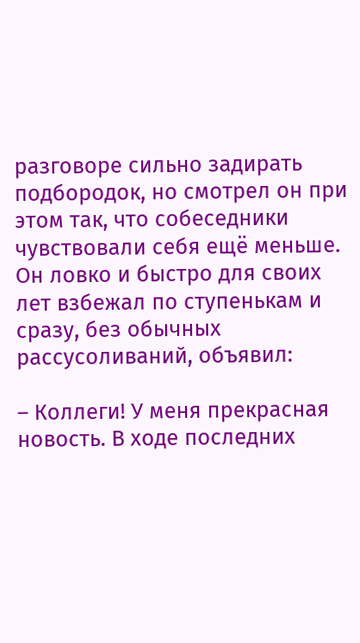разговоре сильно задирать подбородок, но смотрел он при этом так, что собеседники чувствовали себя ещё меньше. Он ловко и быстро для своих лет взбежал по ступенькам и сразу, без обычных рассусоливаний, объявил:

– Коллеги! У меня прекрасная новость. В ходе последних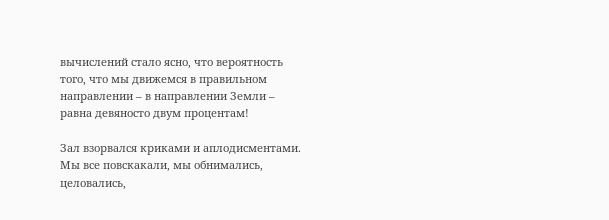вычислений стало ясно, что вероятность того, что мы движемся в правильном направлении – в направлении Земли – равна девяносто двум процентам!

Зал взорвался криками и аплодисментами. Мы все повскакали, мы обнимались, целовались,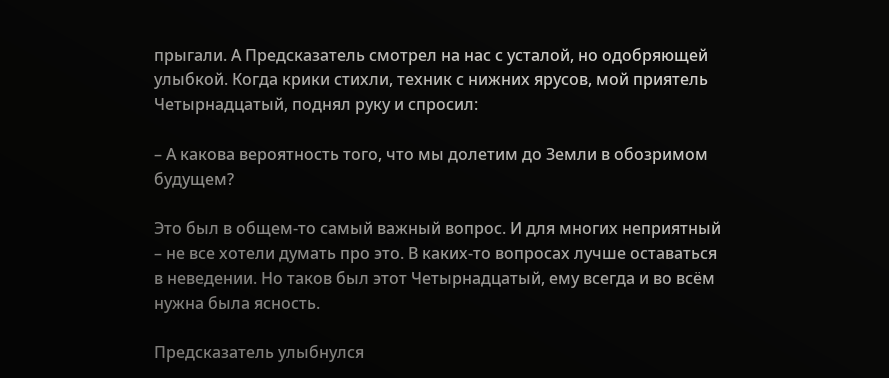прыгали. А Предсказатель смотрел на нас с усталой, но одобряющей улыбкой. Когда крики стихли, техник с нижних ярусов, мой приятель Четырнадцатый, поднял руку и спросил:

– А какова вероятность того, что мы долетим до Земли в обозримом будущем?

Это был в общем-то самый важный вопрос. И для многих неприятный – не все хотели думать про это. В каких-то вопросах лучше оставаться в неведении. Но таков был этот Четырнадцатый, ему всегда и во всём нужна была ясность.

Предсказатель улыбнулся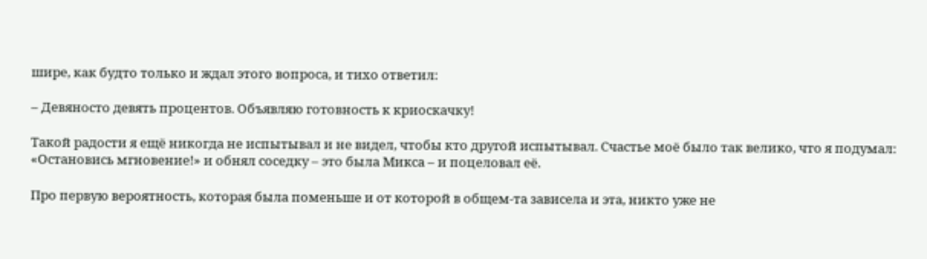шире, как будто только и ждал этого вопроса, и тихо ответил:

– Девяносто девять процентов. Объявляю готовность к криоскачку!

Такой радости я ещё никогда не испытывал и не видел, чтобы кто другой испытывал. Счастье моё было так велико, что я подумал: «Остановись мгновение!» и обнял соседку – это была Микса – и поцеловал её.

Про первую вероятность, которая была поменьше и от которой в общем-та зависела и эта, никто уже не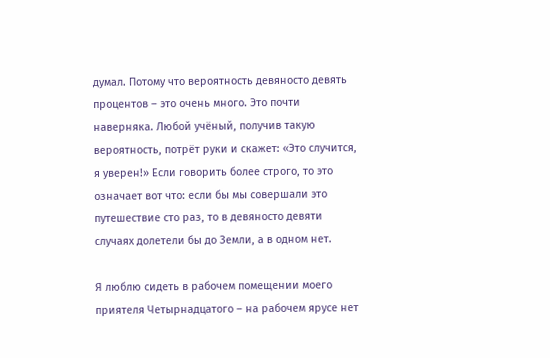думал. Потому что вероятность девяносто девять процентов – это очень много. Это почти наверняка. Любой учёный, получив такую вероятность, потрёт руки и скажет: «Это случится, я уверен!» Если говорить более строго, то это означает вот что: если бы мы совершали это путешествие сто раз, то в девяносто девяти случаях долетели бы до Земли, а в одном нет.

Я люблю сидеть в рабочем помещении моего приятеля Четырнадцатого – на рабочем ярусе нет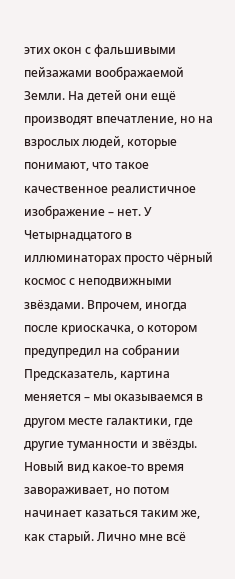этих окон с фальшивыми пейзажами воображаемой Земли. На детей они ещё производят впечатление, но на взрослых людей, которые понимают, что такое качественное реалистичное изображение – нет. У Четырнадцатого в иллюминаторах просто чёрный космос с неподвижными звёздами. Впрочем, иногда после криоскачка, о котором предупредил на собрании Предсказатель, картина меняется – мы оказываемся в другом месте галактики, где другие туманности и звёзды. Новый вид какое-то время завораживает, но потом начинает казаться таким же, как старый. Лично мне всё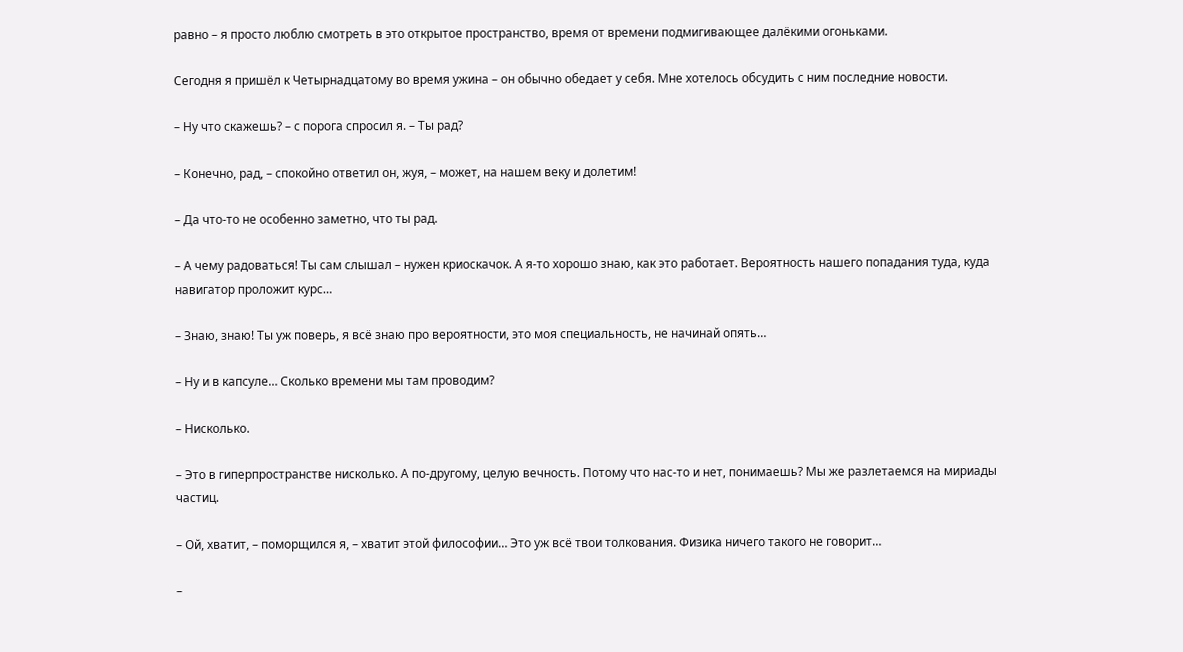равно – я просто люблю смотреть в это открытое пространство, время от времени подмигивающее далёкими огоньками.

Сегодня я пришёл к Четырнадцатому во время ужина – он обычно обедает у себя. Мне хотелось обсудить с ним последние новости.

– Ну что скажешь? – с порога спросил я. – Ты рад?

– Конечно, рад, – спокойно ответил он, жуя, – может, на нашем веку и долетим!

– Да что-то не особенно заметно, что ты рад.

– А чему радоваться! Ты сам слышал – нужен криоскачок. А я-то хорошо знаю, как это работает. Вероятность нашего попадания туда, куда навигатор проложит курс…

– Знаю, знаю! Ты уж поверь, я всё знаю про вероятности, это моя специальность, не начинай опять…

– Ну и в капсуле… Сколько времени мы там проводим?

– Нисколько.

– Это в гиперпространстве нисколько. А по-другому, целую вечность. Потому что нас-то и нет, понимаешь? Мы же разлетаемся на мириады частиц.

– Ой, хватит, – поморщился я, – хватит этой философии… Это уж всё твои толкования. Физика ничего такого не говорит…

–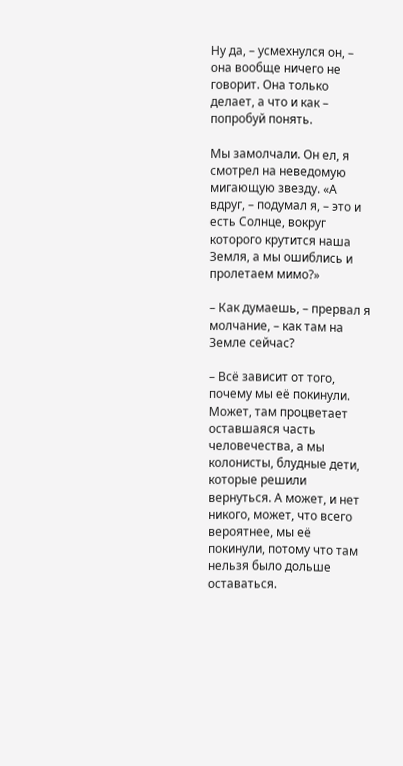Ну да, – усмехнулся он, – она вообще ничего не говорит. Она только делает, а что и как – попробуй понять.

Мы замолчали. Он ел, я смотрел на неведомую мигающую звезду. «А вдруг, – подумал я, – это и есть Солнце, вокруг которого крутится наша Земля, а мы ошиблись и пролетаем мимо?»

– Как думаешь, – прервал я молчание, – как там на Земле сейчас?

– Всё зависит от того, почему мы её покинули. Может, там процветает оставшаяся часть человечества, а мы колонисты, блудные дети, которые решили вернуться. А может, и нет никого, может, что всего вероятнее, мы её покинули, потому что там нельзя было дольше оставаться.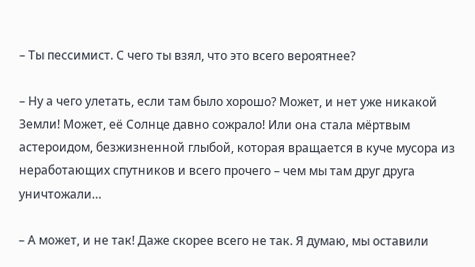– Ты пессимист. С чего ты взял, что это всего вероятнее?

– Ну а чего улетать, если там было хорошо? Может, и нет уже никакой Земли! Может, её Солнце давно сожрало! Или она стала мёртвым астероидом, безжизненной глыбой, которая вращается в куче мусора из неработающих спутников и всего прочего – чем мы там друг друга уничтожали…

– А может, и не так! Даже скорее всего не так. Я думаю, мы оставили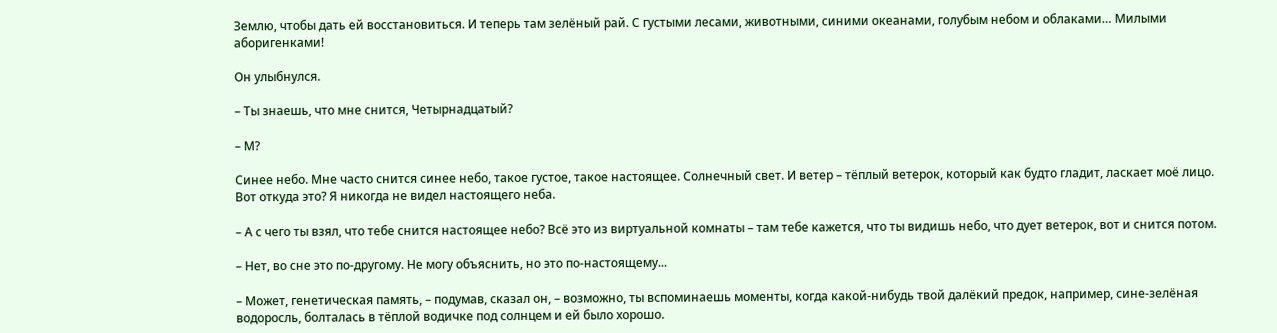Землю, чтобы дать ей восстановиться. И теперь там зелёный рай. С густыми лесами, животными, синими океанами, голубым небом и облаками… Милыми аборигенками!

Он улыбнулся.

– Ты знаешь, что мне снится, Четырнадцатый?

– М?

Синее небо. Мне часто снится синее небо, такое густое, такое настоящее. Солнечный свет. И ветер – тёплый ветерок, который как будто гладит, ласкает моё лицо. Вот откуда это? Я никогда не видел настоящего неба.

– А с чего ты взял, что тебе снится настоящее небо? Всё это из виртуальной комнаты – там тебе кажется, что ты видишь небо, что дует ветерок, вот и снится потом.

– Нет, во сне это по-другому. Не могу объяснить, но это по-настоящему...

– Может, генетическая память, – подумав, сказал он, – возможно, ты вспоминаешь моменты, когда какой-нибудь твой далёкий предок, например, сине-зелёная водоросль, болталась в тёплой водичке под солнцем и ей было хорошо.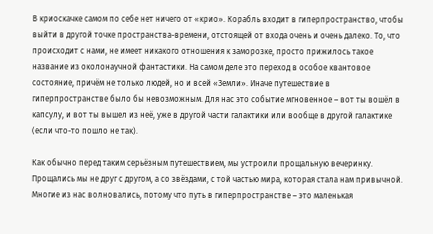В криоскачке самом по себе нет ничего от «крио». Корабль входит в гиперпространство, чтобы выйти в другой точке пространства-времени, отстоящей от входа очень и очень далеко. То, что происходит с нами, не имеет никакого отношения к заморозке, просто прижилось такое название из околонаучной фантастики. На самом деле это переход в особое квантовое состояние, причём не только людей, но и всей «Земли». Иначе путешествие в гиперпространстве было бы невозможным. Для нас это событие мгновенное – вот ты вошёл в капсулу, и вот ты вышел из неё, уже в другой части галактики или вообще в другой галактике (если что-то пошло не так).

Как обычно перед таким серьёзным путешествием, мы устроили прощальную вечеринку. Прощались мы не друг с другом, а со звёздами, с той частью мира, которая стала нам привычной. Многие из нас волновались, потому что путь в гиперпространстве – это маленькая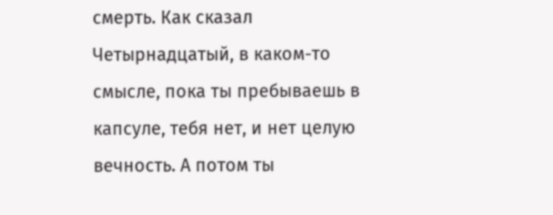смерть. Как сказал Четырнадцатый, в каком-то смысле, пока ты пребываешь в капсуле, тебя нет, и нет целую вечность. А потом ты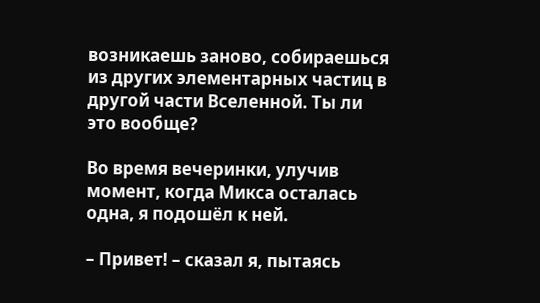возникаешь заново, собираешься из других элементарных частиц в другой части Вселенной. Ты ли это вообще?

Во время вечеринки, улучив момент, когда Микса осталась одна, я подошёл к ней.

– Привет! – сказал я, пытаясь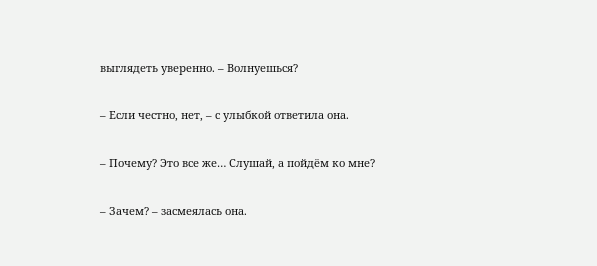выглядеть уверенно. – Волнуешься?

– Если честно, нет, – с улыбкой ответила она.

– Почему? Это все же… Слушай, а пойдём ко мне?

– Зачем? – засмеялась она.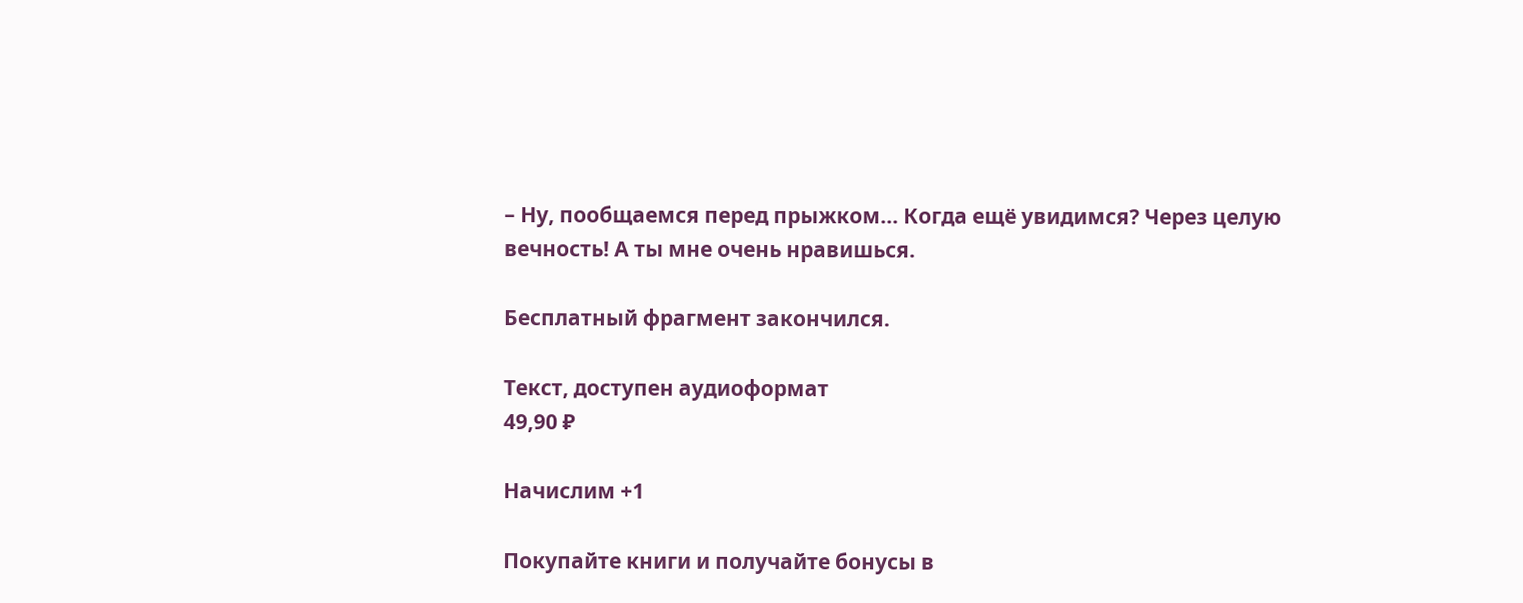– Ну, пообщаемся перед прыжком… Когда ещё увидимся? Через целую вечность! А ты мне очень нравишься.

Бесплатный фрагмент закончился.

Текст, доступен аудиоформат
49,90 ₽

Начислим +1

Покупайте книги и получайте бонусы в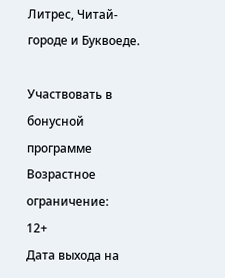Литрес, Читай-городе и Буквоеде.

Участвовать в бонусной программе
Возрастное ограничение:
12+
Дата выхода на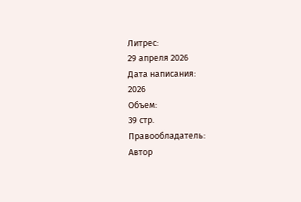Литрес:
29 апреля 2026
Дата написания:
2026
Объем:
39 стр.
Правообладатель:
Автор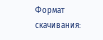Формат скачивания: